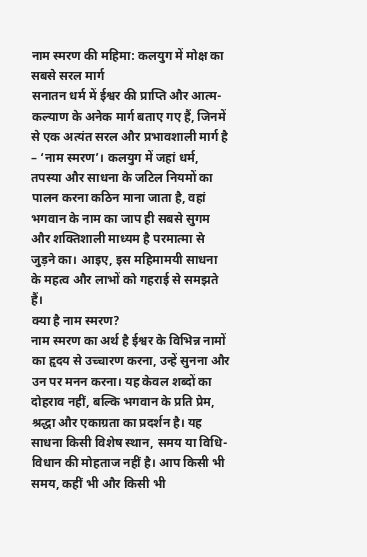नाम स्मरण की महिमा: कलयुग में मोक्ष का सबसे सरल मार्ग
सनातन धर्म में ईश्वर की प्राप्ति और आत्म-कल्याण के अनेक मार्ग बताए गए हैं, जिनमें से एक अत्यंत सरल और प्रभावशाली मार्ग है – ‘नाम स्मरण’। कलयुग में जहां धर्म, तपस्या और साधना के जटिल नियमों का पालन करना कठिन माना जाता है, वहां भगवान के नाम का जाप ही सबसे सुगम और शक्तिशाली माध्यम है परमात्मा से जुड़ने का। आइए, इस महिमामयी साधना के महत्व और लाभों को गहराई से समझते हैं।
क्या है नाम स्मरण?
नाम स्मरण का अर्थ है ईश्वर के विभिन्न नामों का हृदय से उच्चारण करना, उन्हें सुनना और उन पर मनन करना। यह केवल शब्दों का दोहराव नहीं, बल्कि भगवान के प्रति प्रेम, श्रद्धा और एकाग्रता का प्रदर्शन है। यह साधना किसी विशेष स्थान, समय या विधि-विधान की मोहताज नहीं है। आप किसी भी समय, कहीं भी और किसी भी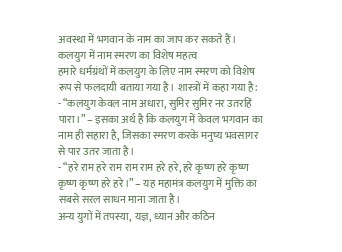अवस्था में भगवान के नाम का जाप कर सकते हैं।
कलयुग में नाम स्मरण का विशेष महत्व
हमारे धर्मग्रंथों में कलयुग के लिए नाम स्मरण को विशेष रूप से फलदायी बताया गया है। शास्त्रों में कहा गया है:
- “कलयुग केवल नाम अधारा, सुमिर सुमिर नर उतरहिं पारा।” – इसका अर्थ है कि कलयुग में केवल भगवान का नाम ही सहारा है, जिसका स्मरण करके मनुष्य भवसागर से पार उतर जाता है।
- “हरे राम हरे राम राम राम हरे हरे, हरे कृष्ण हरे कृष्ण कृष्ण कृष्ण हरे हरे।” – यह महामंत्र कलयुग में मुक्ति का सबसे सरल साधन माना जाता है।
अन्य युगों में तपस्या, यज्ञ, ध्यान और कठिन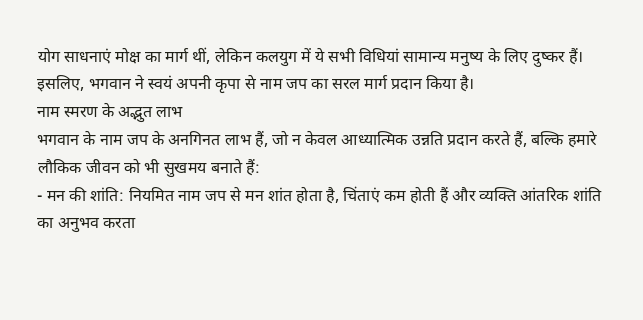योग साधनाएं मोक्ष का मार्ग थीं, लेकिन कलयुग में ये सभी विधियां सामान्य मनुष्य के लिए दुष्कर हैं। इसलिए, भगवान ने स्वयं अपनी कृपा से नाम जप का सरल मार्ग प्रदान किया है।
नाम स्मरण के अद्भुत लाभ
भगवान के नाम जप के अनगिनत लाभ हैं, जो न केवल आध्यात्मिक उन्नति प्रदान करते हैं, बल्कि हमारे लौकिक जीवन को भी सुखमय बनाते हैं:
- मन की शांति: नियमित नाम जप से मन शांत होता है, चिंताएं कम होती हैं और व्यक्ति आंतरिक शांति का अनुभव करता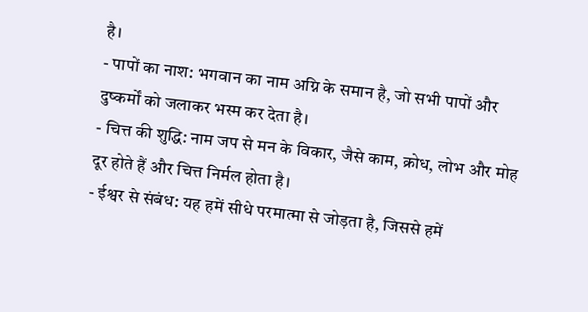है।
- पापों का नाश: भगवान का नाम अग्नि के समान है, जो सभी पापों और दुष्कर्मों को जलाकर भस्म कर देता है।
- चित्त की शुद्धि: नाम जप से मन के विकार, जैसे काम, क्रोध, लोभ और मोह दूर होते हैं और चित्त निर्मल होता है।
- ईश्वर से संबंध: यह हमें सीधे परमात्मा से जोड़ता है, जिससे हमें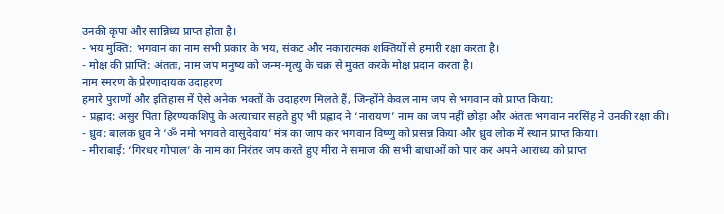उनकी कृपा और सान्निध्य प्राप्त होता है।
- भय मुक्ति: भगवान का नाम सभी प्रकार के भय, संकट और नकारात्मक शक्तियों से हमारी रक्षा करता है।
- मोक्ष की प्राप्ति: अंततः, नाम जप मनुष्य को जन्म-मृत्यु के चक्र से मुक्त करके मोक्ष प्रदान करता है।
नाम स्मरण के प्रेरणादायक उदाहरण
हमारे पुराणों और इतिहास में ऐसे अनेक भक्तों के उदाहरण मिलते हैं, जिन्होंने केवल नाम जप से भगवान को प्राप्त किया:
- प्रह्लाद: असुर पिता हिरण्यकशिपु के अत्याचार सहते हुए भी प्रह्लाद ने ‘नारायण’ नाम का जप नहीं छोड़ा और अंततः भगवान नरसिंह ने उनकी रक्षा की।
- ध्रुव: बालक ध्रुव ने ‘ॐ नमो भगवते वासुदेवाय’ मंत्र का जाप कर भगवान विष्णु को प्रसन्न किया और ध्रुव लोक में स्थान प्राप्त किया।
- मीराबाई: ‘गिरधर गोपाल’ के नाम का निरंतर जप करते हुए मीरा ने समाज की सभी बाधाओं को पार कर अपने आराध्य को प्राप्त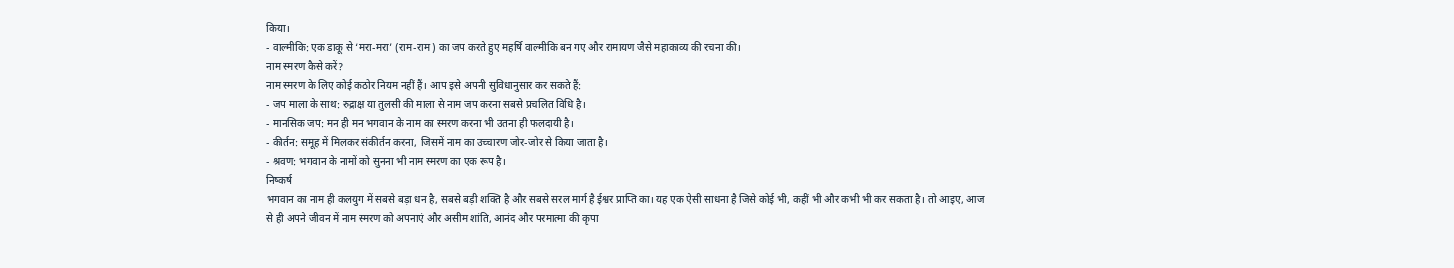किया।
- वाल्मीकि: एक डाकू से ‘मरा-मरा’ (राम-राम) का जप करते हुए महर्षि वाल्मीकि बन गए और रामायण जैसे महाकाव्य की रचना की।
नाम स्मरण कैसे करें?
नाम स्मरण के लिए कोई कठोर नियम नहीं हैं। आप इसे अपनी सुविधानुसार कर सकते हैं:
- जप माला के साथ: रुद्राक्ष या तुलसी की माला से नाम जप करना सबसे प्रचलित विधि है।
- मानसिक जप: मन ही मन भगवान के नाम का स्मरण करना भी उतना ही फलदायी है।
- कीर्तन: समूह में मिलकर संकीर्तन करना, जिसमें नाम का उच्चारण जोर-जोर से किया जाता है।
- श्रवण: भगवान के नामों को सुनना भी नाम स्मरण का एक रूप है।
निष्कर्ष
भगवान का नाम ही कलयुग में सबसे बड़ा धन है, सबसे बड़ी शक्ति है और सबसे सरल मार्ग है ईश्वर प्राप्ति का। यह एक ऐसी साधना है जिसे कोई भी, कहीं भी और कभी भी कर सकता है। तो आइए, आज से ही अपने जीवन में नाम स्मरण को अपनाएं और असीम शांति, आनंद और परमात्मा की कृपा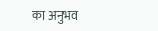का अनुभव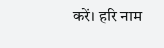करें। हरि नाम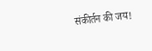संकीर्तन की जय!